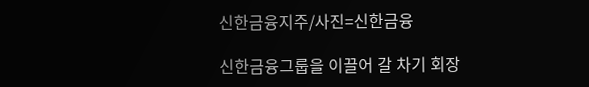신한금융지주/사진=신한금융

신한금융그룹을 이끌어 갈 차기 회장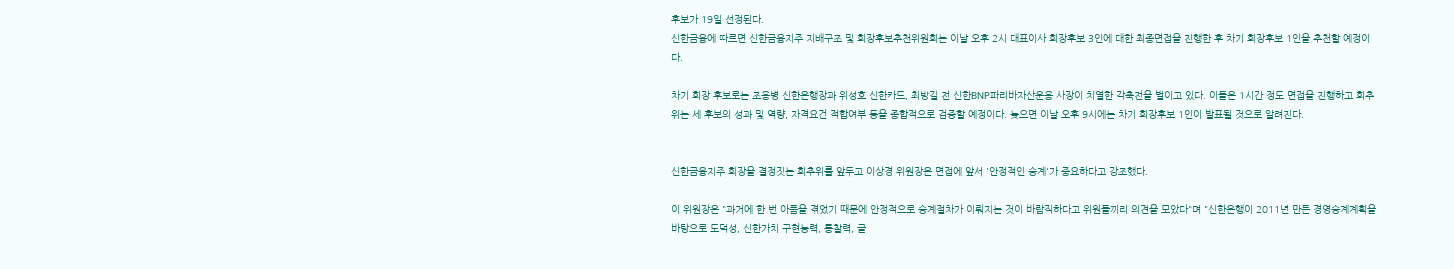후보가 19일 선정된다.
신한금융에 따르면 신한금융지주 지배구조 및 회장후보추천위원회는 이날 오후 2시 대표이사 회장후보 3인에 대한 최종면접을 진행한 후 차기 회장후보 1인을 추천할 예정이다.

차기 회장 후보로는 조용병 신한은행장과 위성호 신한카드, 최방길 전 신한BNP파리바자산운용 사장이 치열한 각축전을 벌이고 있다. 이들은 1시간 정도 면접을 진행하고 회추위는 세 후보의 성과 및 역량, 자격요건 적합여부 등을 종합적으로 검증할 예정이다. 늦으면 이날 오후 9시에는 차기 회장후보 1인이 발표될 것으로 알려진다.


신한금융지주 회장을 결정짓는 회추위를 앞두고 이상경 위원장은 면접에 앞서 '안정적인 승계'가 중요하다고 강조했다.

이 위원장은 "과거에 한 번 아픔을 겪었기 때문에 안정적으로 승계절차가 이뤄지는 것이 바람직하다고 위원들끼리 의견을 모았다"며 "신한은행이 2011년 만든 경영승계계획을 바탕으로 도덕성, 신한가치 구현능력, 통찰력, 글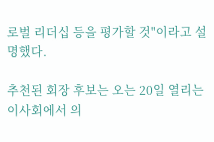로벌 리더십 등을 평가할 것"이라고 설명했다.

추천된 회장 후보는 오는 20일 열리는 이사회에서 의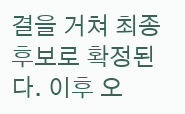결을 거쳐 최종 후보로 확정된다. 이후 오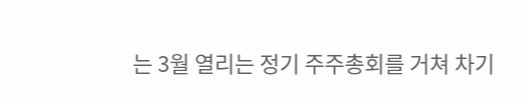는 3월 열리는 정기 주주총회를 거쳐 차기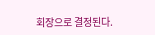회장으로 결정된다.